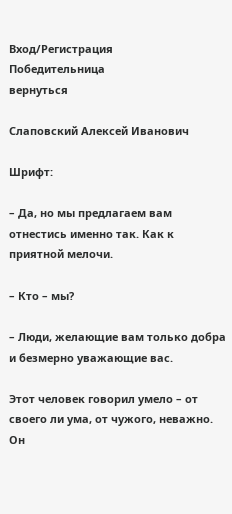Вход/Регистрация
Победительница
вернуться

Слаповский Алексей Иванович

Шрифт:

– Да, но мы предлагаем вам отнестись именно так. Как к приятной мелочи.

– Кто – мы?

– Люди, желающие вам только добра и безмерно уважающие вас.

Этот человек говорил умело – от своего ли ума, от чужого, неважно. Он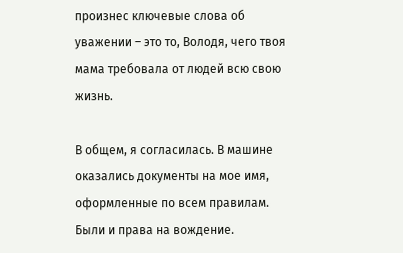произнес ключевые слова об уважении – это то, Володя, чего твоя мама требовала от людей всю свою жизнь.

В общем, я согласилась. В машине оказались документы на мое имя, оформленные по всем правилам. Были и права на вождение.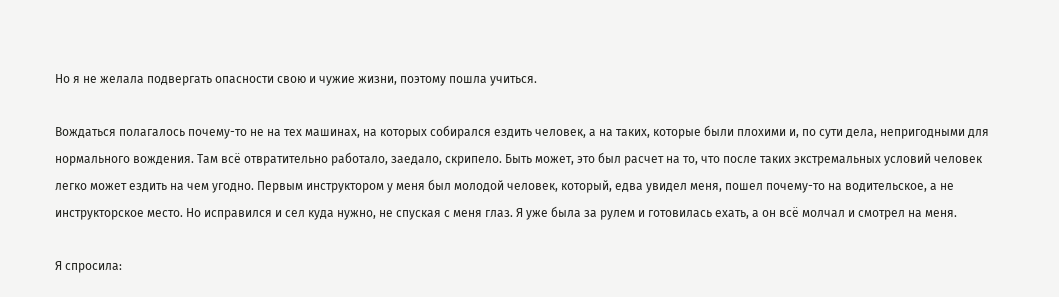Но я не желала подвергать опасности свою и чужие жизни, поэтому пошла учиться.

Вождаться полагалось почему-то не на тех машинах, на которых собирался ездить человек, а на таких, которые были плохими и, по сути дела, непригодными для нормального вождения. Там всё отвратительно работало, заедало, скрипело. Быть может, это был расчет на то, что после таких экстремальных условий человек легко может ездить на чем угодно. Первым инструктором у меня был молодой человек, который, едва увидел меня, пошел почему-то на водительское, а не инструкторское место. Но исправился и сел куда нужно, не спуская с меня глаз. Я уже была за рулем и готовилась ехать, а он всё молчал и смотрел на меня.

Я спросила: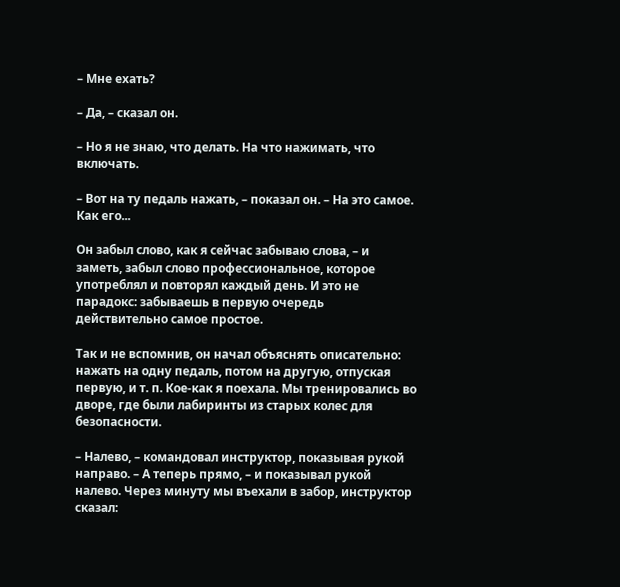– Мне ехать?

– Да, – сказал он.

– Но я не знаю, что делать. На что нажимать, что включать.

– Вот на ту педаль нажать, – показал он. – На это самое. Как его...

Он забыл слово, как я сейчас забываю слова, – и заметь, забыл слово профессиональное, которое употреблял и повторял каждый день. И это не парадокс: забываешь в первую очередь действительно самое простое.

Так и не вспомнив, он начал объяснять описательно: нажать на одну педаль, потом на другую, отпуская первую, и т. п. Кое-как я поехала. Мы тренировались во дворе, где были лабиринты из старых колес для безопасности.

– Налево, – командовал инструктор, показывая рукой направо. – А теперь прямо, – и показывал рукой налево. Через минуту мы въехали в забор, инструктор сказал: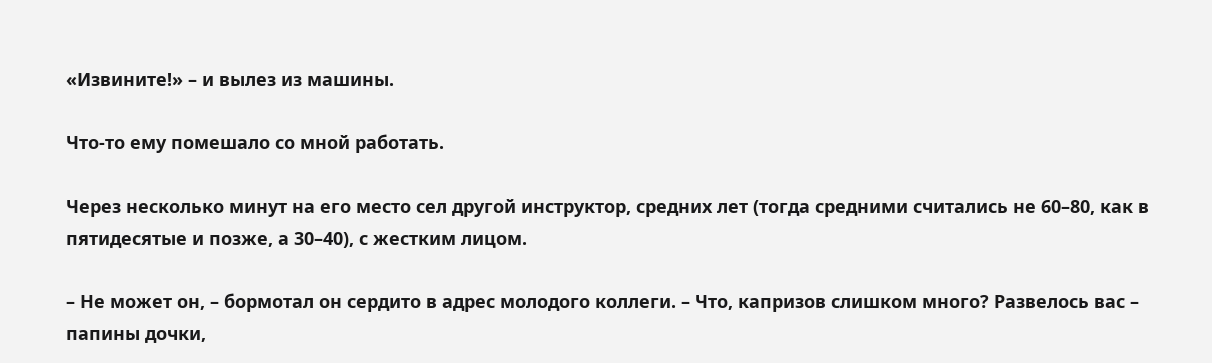«Извините!» – и вылез из машины.

Что-то ему помешало со мной работать.

Через несколько минут на его место сел другой инструктор, средних лет (тогда средними считались не 60–80, как в пятидесятые и позже, а 30–40), с жестким лицом.

– Не может он, – бормотал он сердито в адрес молодого коллеги. – Что, капризов слишком много? Развелось вас – папины дочки,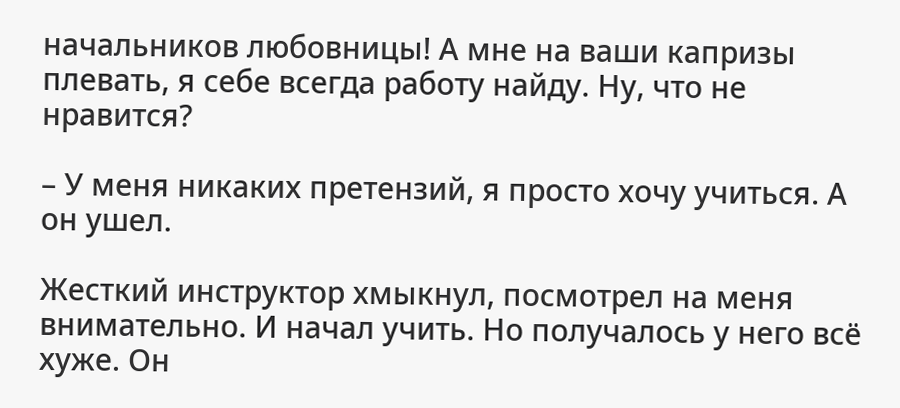начальников любовницы! А мне на ваши капризы плевать, я себе всегда работу найду. Ну, что не нравится?

– У меня никаких претензий, я просто хочу учиться. А он ушел.

Жесткий инструктор хмыкнул, посмотрел на меня внимательно. И начал учить. Но получалось у него всё хуже. Он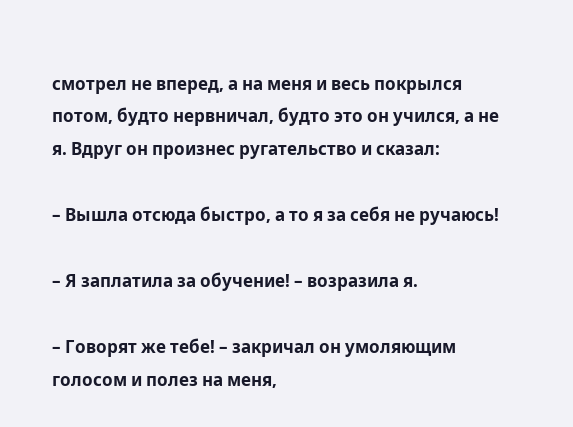смотрел не вперед, а на меня и весь покрылся потом, будто нервничал, будто это он учился, а не я. Вдруг он произнес ругательство и сказал:

– Вышла отсюда быстро, а то я за себя не ручаюсь!

– Я заплатила за обучение! – возразила я.

– Говорят же тебе! – закричал он умоляющим голосом и полез на меня,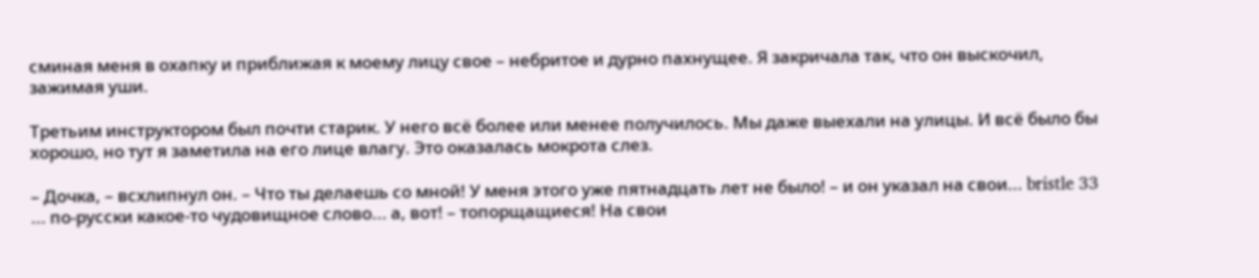сминая меня в охапку и приближая к моему лицу свое – небритое и дурно пахнущее. Я закричала так, что он выскочил, зажимая уши.

Третьим инструктором был почти старик. У него всё более или менее получилось. Мы даже выехали на улицы. И всё было бы хорошо, но тут я заметила на его лице влагу. Это оказалась мокрота слез.

– Дочка, – всхлипнул он. – Что ты делаешь со мной! У меня этого уже пятнадцать лет не было! – и он указал на свои... bristle 33 ... по-русски какое-то чудовищное слово... а, вот! – топорщащиеся! На свои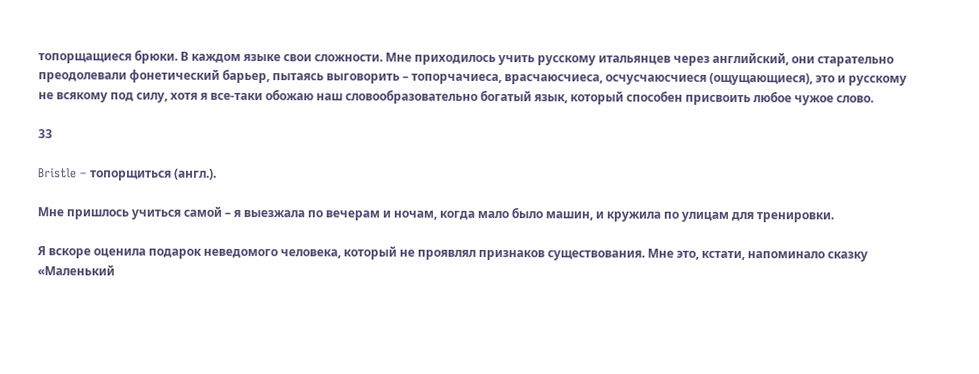топорщащиеся брюки. В каждом языке свои сложности. Мне приходилось учить русскому итальянцев через английский, они старательно преодолевали фонетический барьер, пытаясь выговорить – топорчачиеса, врасчаюсчиеса, осчусчаюсчиеся (ощущающиеся), это и русскому не всякому под силу, хотя я все-таки обожаю наш словообразовательно богатый язык, который способен присвоить любое чужое слово.

33

Bristle – топорщиться (англ.).

Мне пришлось учиться самой – я выезжала по вечерам и ночам, когда мало было машин, и кружила по улицам для тренировки.

Я вскоре оценила подарок неведомого человека, который не проявлял признаков существования. Мне это, кстати, напоминало сказку «Маленький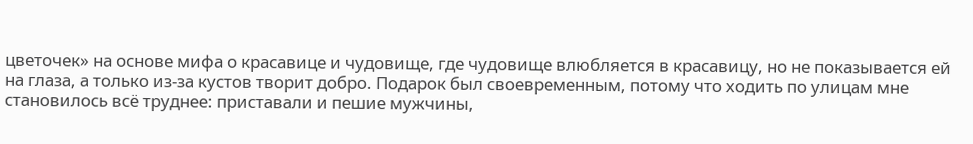цветочек» на основе мифа о красавице и чудовище, где чудовище влюбляется в красавицу, но не показывается ей на глаза, а только из-за кустов творит добро. Подарок был своевременным, потому что ходить по улицам мне становилось всё труднее: приставали и пешие мужчины,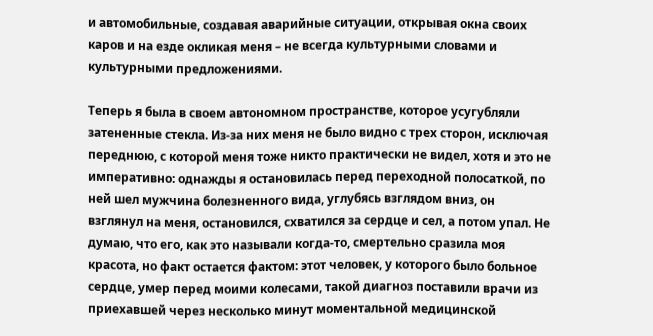и автомобильные, создавая аварийные ситуации, открывая окна своих каров и на езде окликая меня – не всегда культурными словами и культурными предложениями.

Теперь я была в своем автономном пространстве, которое усугубляли затененные стекла. Из-за них меня не было видно с трех сторон, исключая переднюю, с которой меня тоже никто практически не видел, хотя и это не императивно: однажды я остановилась перед переходной полосаткой, по ней шел мужчина болезненного вида, углубясь взглядом вниз, он взглянул на меня, остановился, схватился за сердце и сел, а потом упал. Не думаю, что его, как это называли когда-то, смертельно сразила моя красота, но факт остается фактом: этот человек, у которого было больное сердце, умер перед моими колесами, такой диагноз поставили врачи из приехавшей через несколько минут моментальной медицинской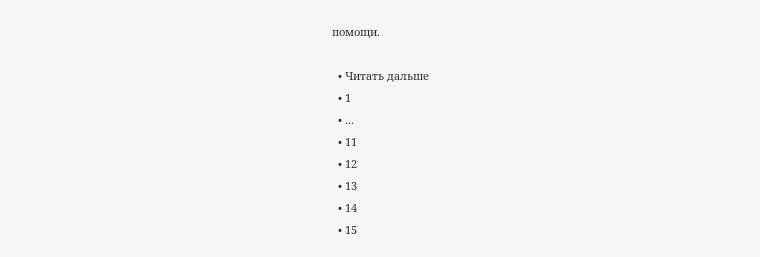помощи.

  • Читать дальше
  • 1
  • ...
  • 11
  • 12
  • 13
  • 14
  • 15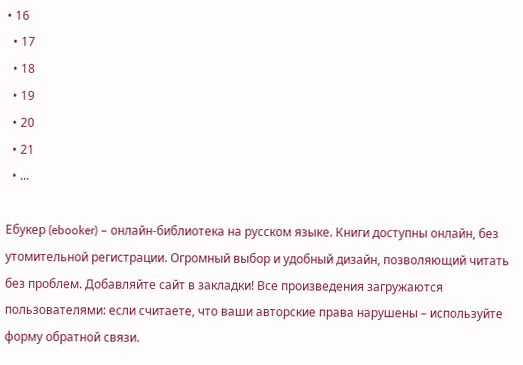• 16
  • 17
  • 18
  • 19
  • 20
  • 21
  • ...

Ебукер (ebooker) – онлайн-библиотека на русском языке. Книги доступны онлайн, без утомительной регистрации. Огромный выбор и удобный дизайн, позволяющий читать без проблем. Добавляйте сайт в закладки! Все произведения загружаются пользователями: если считаете, что ваши авторские права нарушены – используйте форму обратной связи.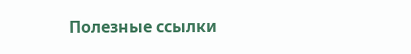Полезные ссылки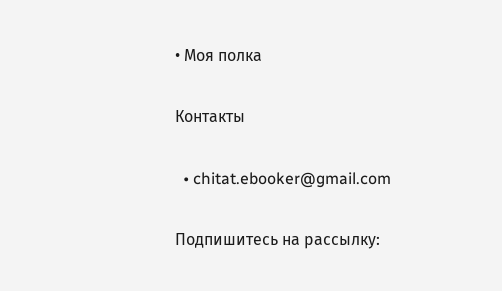• Моя полка

Контакты

  • chitat.ebooker@gmail.com

Подпишитесь на рассылку: